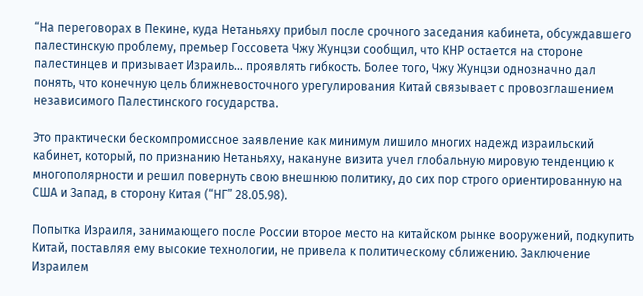“На переговорах в Пекине, куда Нетаньяху прибыл после срочного заседания кабинета, обсуждавшего палестинскую проблему, премьер Госсовета Чжу Жунцзи сообщил, что КНР остается на стороне палестинцев и призывает Израиль… проявлять гибкость. Более того, Чжу Жунцзи однозначно дал понять, что конечную цель ближневосточного урегулирования Китай связывает с провозглашением независимого Палестинского государства.

Это практически бескомпромиссное заявление как минимум лишило многих надежд израильский кабинет, который, по признанию Нетаньяху, накануне визита учел глобальную мировую тенденцию к многополярности и решил повернуть свою внешнюю политику, до сих пор строго ориентированную на США и Запад, в сторону Китая (“НГ” 28.05.98).

Попытка Израиля, занимающего после России второе место на китайском рынке вооружений, подкупить Китай, поставляя ему высокие технологии, не привела к политическому сближению. Заключение Израилем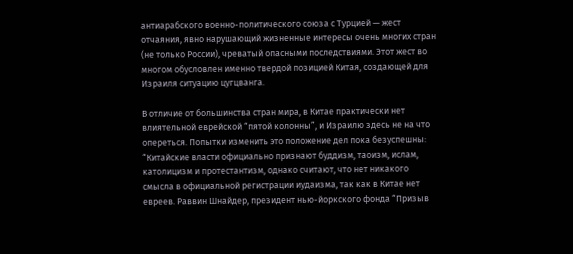антиарабского военно-политического союза с Турцией — жест отчаяния, явно нарушающий жизненные интересы очень многих стран (не только России), чреватый опасными последствиями. Этот жест во многом обусловлен именно твердой позицией Китая, создающей для Израиля ситуацию цугцванга.

В отличие от большинства стран мира, в Китае практически нет влиятельной еврейской “пятой колонны”, и Израилю здесь не на что опереться. Попытки изменить это положение дел пока безуспешны: “Китайские власти официально признают буддизм, таоизм, ислам, католицизм и протестантизм, однако считают, что нет никакого смысла в официальной регистрации иудаизма, так как в Китае нет евреев. Раввин Шнайдер, президент нью-йоркского фонда “Призыв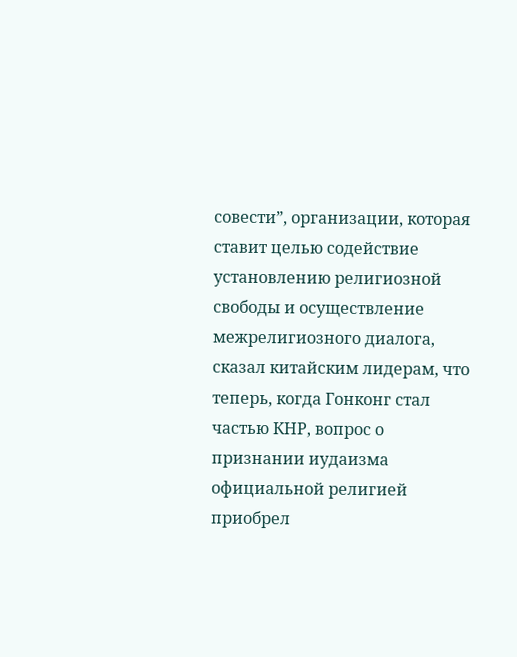совести”, организации, которая ставит целью содействие установлению религиозной свободы и осуществление межрелигиозного диалога, сказал китайским лидерам, что теперь, когда Гонконг стал частью КНР, вопрос о признании иудаизма официальной религией приобрел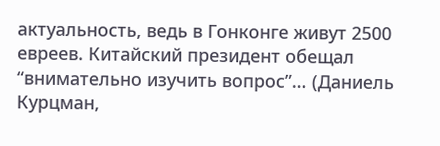актуальность, ведь в Гонконге живут 2500 евреев. Китайский президент обещал “внимательно изучить вопрос”… (Даниель Курцман,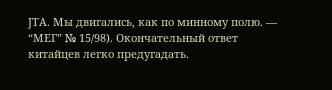JTA. Мы двигались, как по минному полю. — “МЕГ” № 15/98). Окончательный ответ китайцев легко предугадать.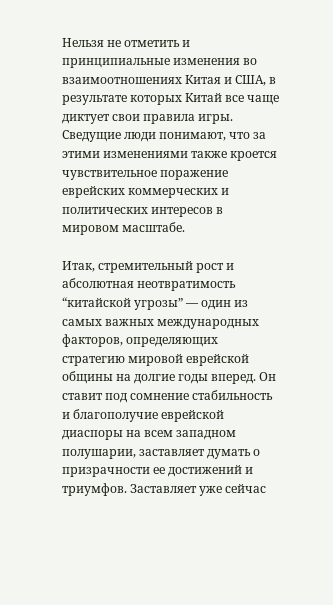Нельзя не отметить и принципиальные изменения во взаимоотношениях Китая и США, в результате которых Китай все чаще диктует свои правила игры. Сведущие люди понимают, что за этими изменениями также кроется чувствительное поражение еврейских коммерческих и политических интересов в мировом масштабе.

Итак, стремительный рост и абсолютная неотвратимость “китайской угрозы” — один из самых важных международных факторов, определяющих стратегию мировой еврейской общины на долгие годы вперед. Он ставит под сомнение стабильность и благополучие еврейской диаспоры на всем западном полушарии, заставляет думать о призрачности ее достижений и триумфов. Заставляет уже сейчас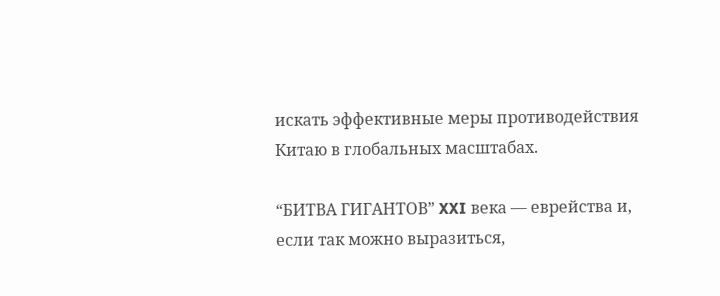искать эффективные меры противодействия Китаю в глобальных масштабах.

“БИТВА ГИГАНТОВ” XXI века — еврейства и, если так можно выразиться,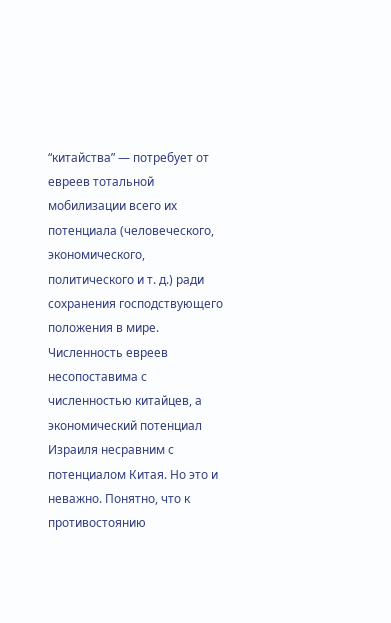“китайства” — потребует от евреев тотальной мобилизации всего их потенциала (человеческого, экономического, политического и т. д.) ради сохранения господствующего положения в мире. Численность евреев несопоставима с численностью китайцев, а экономический потенциал Израиля несравним с потенциалом Китая. Но это и неважно. Понятно, что к противостоянию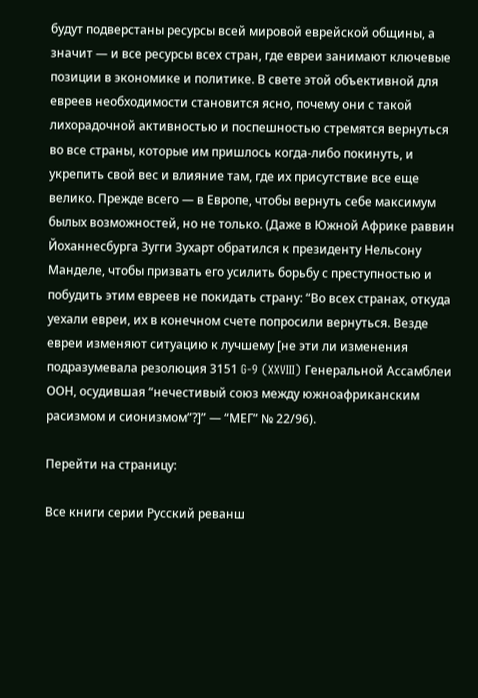будут подверстаны ресурсы всей мировой еврейской общины, а значит — и все ресурсы всех стран, где евреи занимают ключевые позиции в экономике и политике. В свете этой объективной для евреев необходимости становится ясно, почему они с такой лихорадочной активностью и поспешностью стремятся вернуться во все страны, которые им пришлось когда-либо покинуть, и укрепить свой вес и влияние там, где их присутствие все еще велико. Прежде всего — в Европе, чтобы вернуть себе максимум былых возможностей, но не только. (Даже в Южной Африке раввин Йоханнесбурга Зугги Зухарт обратился к президенту Нельсону Манделе, чтобы призвать его усилить борьбу с преступностью и побудить этим евреев не покидать страну: “Во всех странах, откуда уехали евреи, их в конечном счете попросили вернуться. Везде евреи изменяют ситуацию к лучшему [не эти ли изменения подразумевала резолюция 3151 G-9 (XXVIII) Генеральной Ассамблеи ООН, осудившая “нечестивый союз между южноафриканским расизмом и сионизмом”?]” — “МЕГ” № 22/96).

Перейти на страницу:

Все книги серии Русский реванш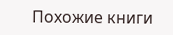Похожие книги